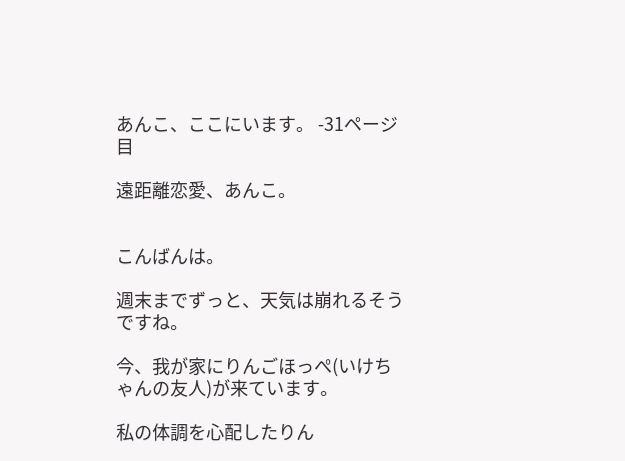あんこ、ここにいます。 -31ページ目

遠距離恋愛、あんこ。


こんばんは。

週末までずっと、天気は崩れるそうですね。

今、我が家にりんごほっぺ(いけちゃんの友人)が来ています。

私の体調を心配したりん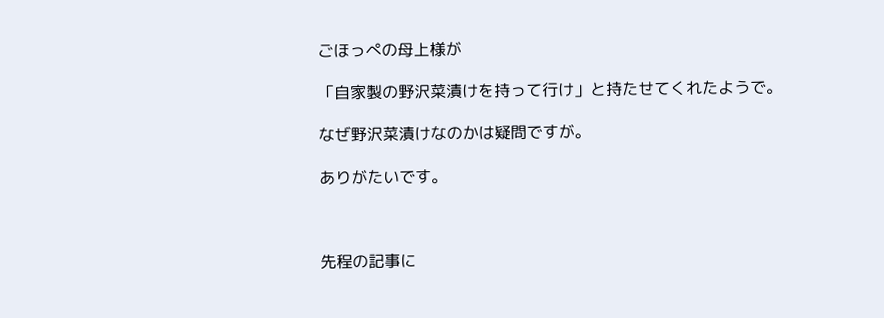ごほっぺの母上様が

「自家製の野沢菜漬けを持って行け」と持たせてくれたようで。

なぜ野沢菜漬けなのかは疑問ですが。

ありがたいです。



先程の記事に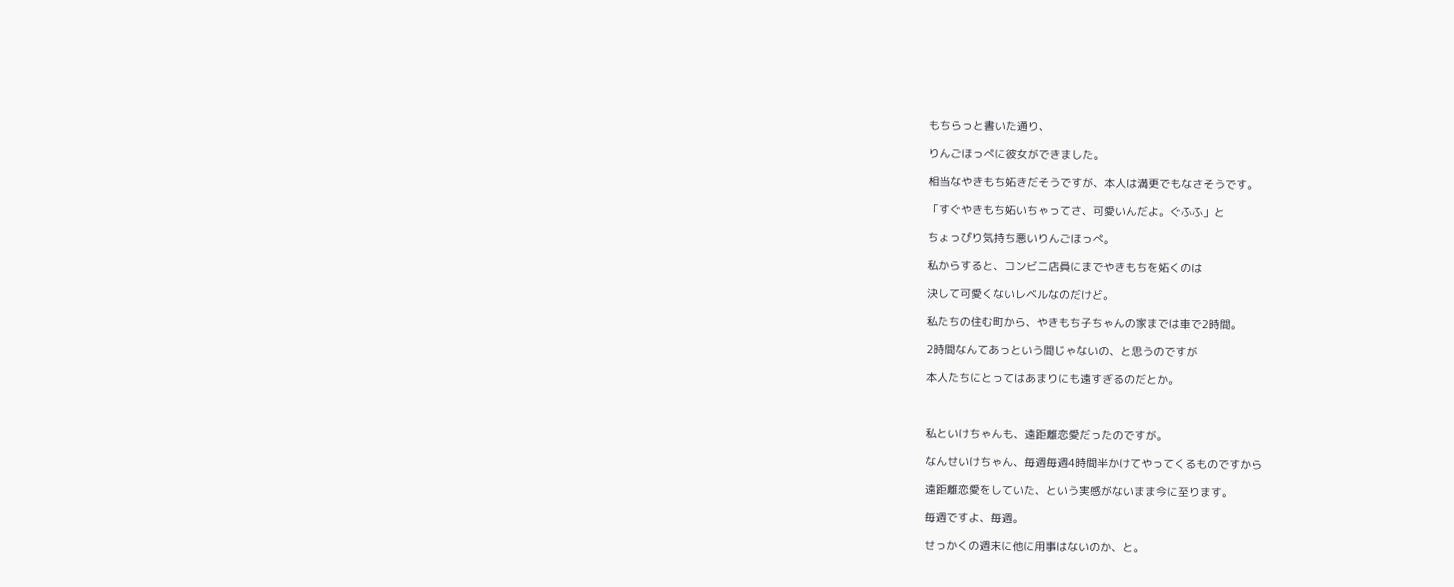もちらっと書いた通り、

りんごほっぺに彼女ができました。

相当なやきもち妬きだそうですが、本人は満更でもなさそうです。

「すぐやきもち妬いちゃってさ、可愛いんだよ。ぐふふ」と

ちょっぴり気持ち悪いりんごほっぺ。

私からすると、コンビニ店員にまでやきもちを妬くのは

決して可愛くないレベルなのだけど。

私たちの住む町から、やきもち子ちゃんの家までは車で2時間。

2時間なんてあっという間じゃないの、と思うのですが

本人たちにとってはあまりにも遠すぎるのだとか。



私といけちゃんも、遠距離恋愛だったのですが。

なんせいけちゃん、毎週毎週4時間半かけてやってくるものですから

遠距離恋愛をしていた、という実感がないまま今に至ります。

毎週ですよ、毎週。

せっかくの週末に他に用事はないのか、と。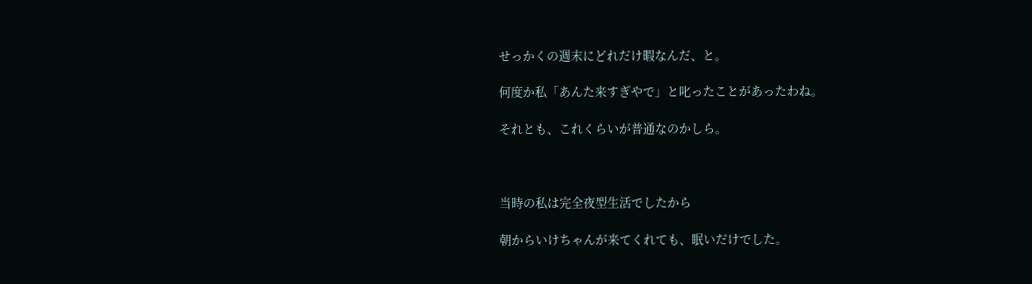せっかくの週末にどれだけ暇なんだ、と。

何度か私「あんた来すぎやで」と叱ったことがあったわね。

それとも、これくらいが普通なのかしら。



当時の私は完全夜型生活でしたから

朝からいけちゃんが来てくれても、眠いだけでした。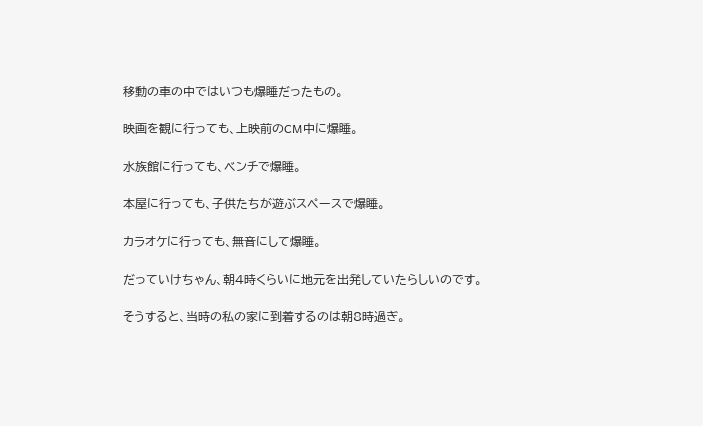移動の車の中ではいつも爆睡だったもの。

映画を観に行っても、上映前のCM中に爆睡。

水族館に行っても、ベンチで爆睡。

本屋に行っても、子供たちが遊ぶスペースで爆睡。

カラオケに行っても、無音にして爆睡。

だっていけちゃん、朝4時くらいに地元を出発していたらしいのです。

そうすると、当時の私の家に到着するのは朝8時過ぎ。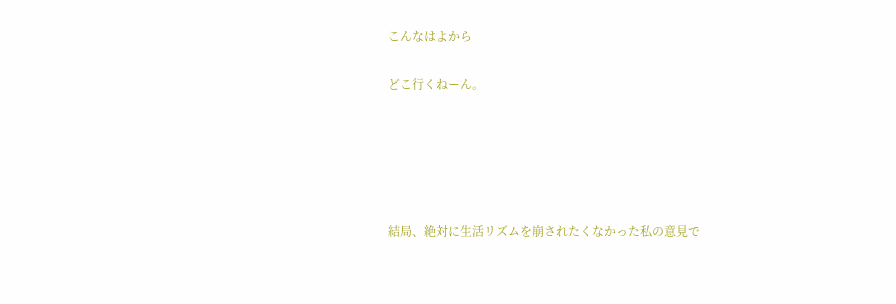こんなはよから

どこ行くねーん。





結局、絶対に生活リズムを崩されたくなかった私の意見で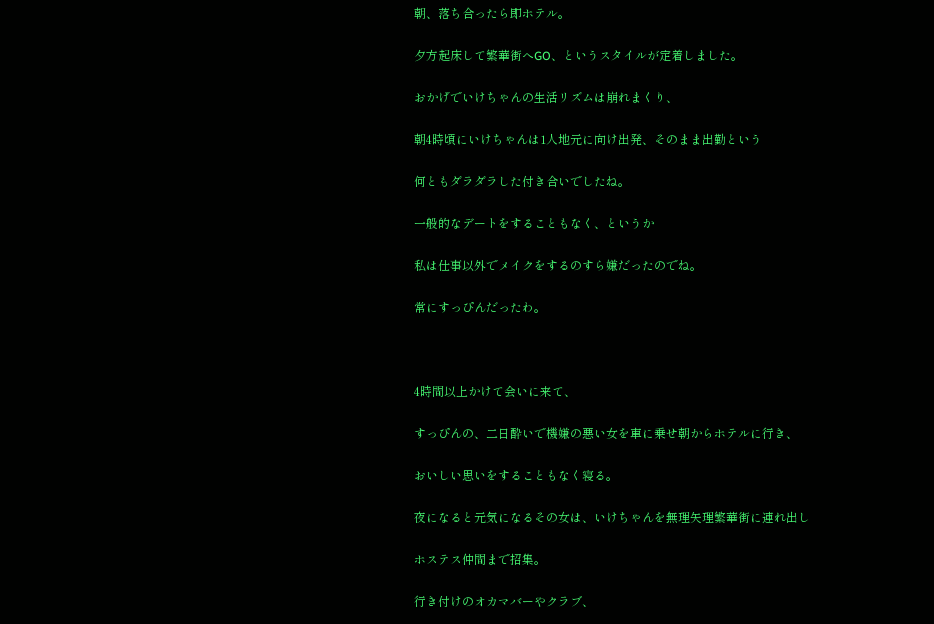朝、落ち合ったら即ホテル。

夕方起床して繁華街へGO、というスタイルが定着しました。

おかげでいけちゃんの生活リズムは崩れまくり、

朝4時頃にいけちゃんは1人地元に向け出発、そのまま出勤という

何ともダラダラした付き合いでしたね。

一般的なデートをすることもなく、というか

私は仕事以外でメイクをするのすら嫌だったのでね。

常にすっぴんだったわ。



4時間以上かけて会いに来て、

すっぴんの、二日酔いで機嫌の悪い女を車に乗せ朝からホテルに行き、

おいしい思いをすることもなく寝る。

夜になると元気になるその女は、いけちゃんを無理矢理繁華街に連れ出し

ホステス仲間まで招集。

行き付けのオカマバーやクラブ、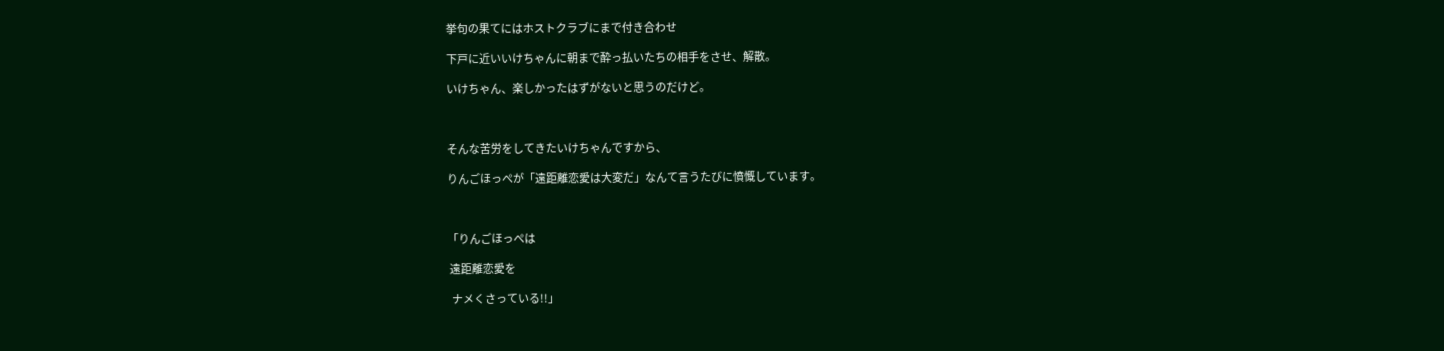挙句の果てにはホストクラブにまで付き合わせ

下戸に近いいけちゃんに朝まで酔っ払いたちの相手をさせ、解散。

いけちゃん、楽しかったはずがないと思うのだけど。



そんな苦労をしてきたいけちゃんですから、

りんごほっぺが「遠距離恋愛は大変だ」なんて言うたびに憤慨しています。



「りんごほっぺは

 遠距離恋愛を

  ナメくさっている!!」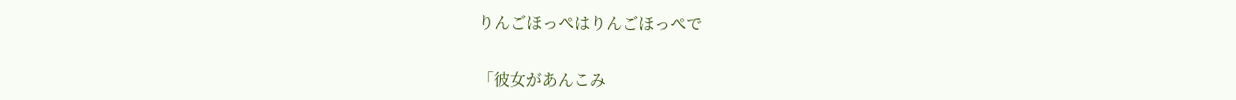りんごほっぺはりんごほっぺで


「彼女があんこみ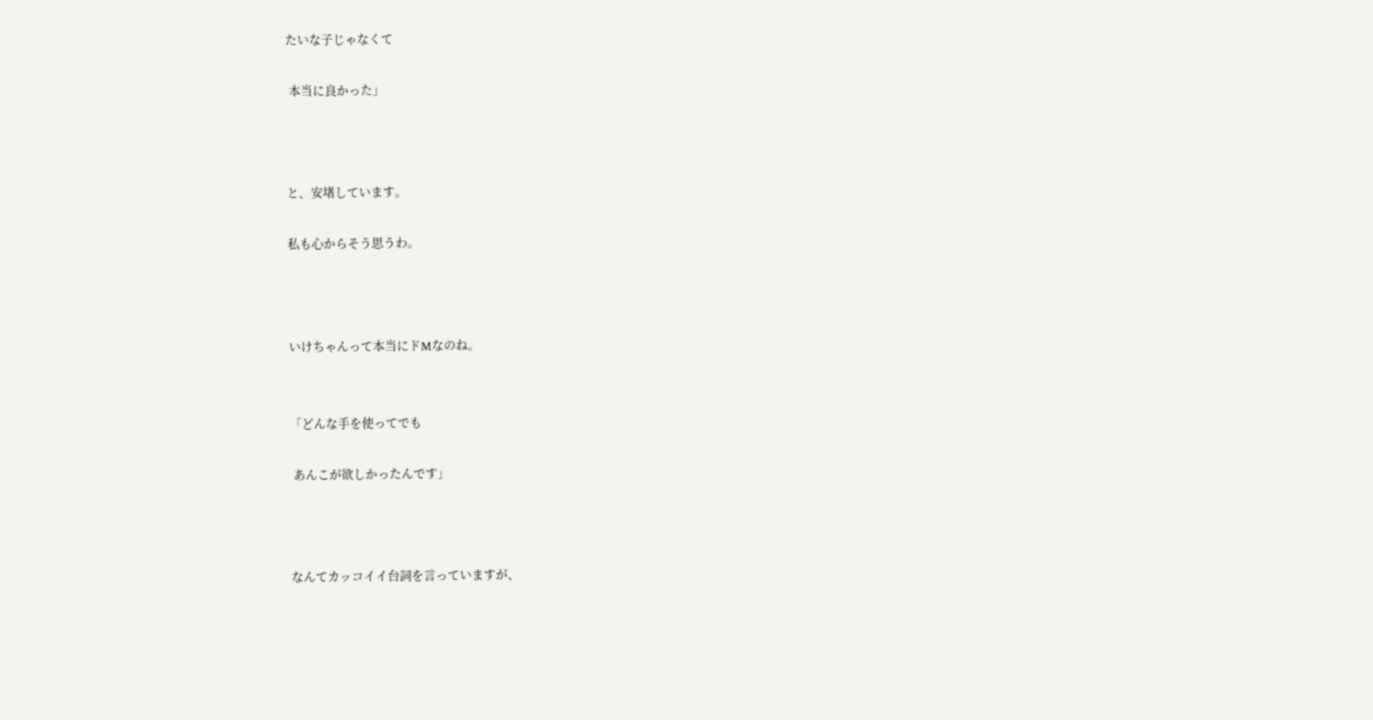たいな子じゃなくて

 本当に良かった」



と、安堵しています。

私も心からそう思うわ。



いけちゃんって本当にドMなのね。


「どんな手を使ってでも

 あんこが欲しかったんです」



なんてカッコイイ台詞を言っていますが、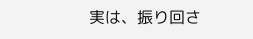実は、振り回さ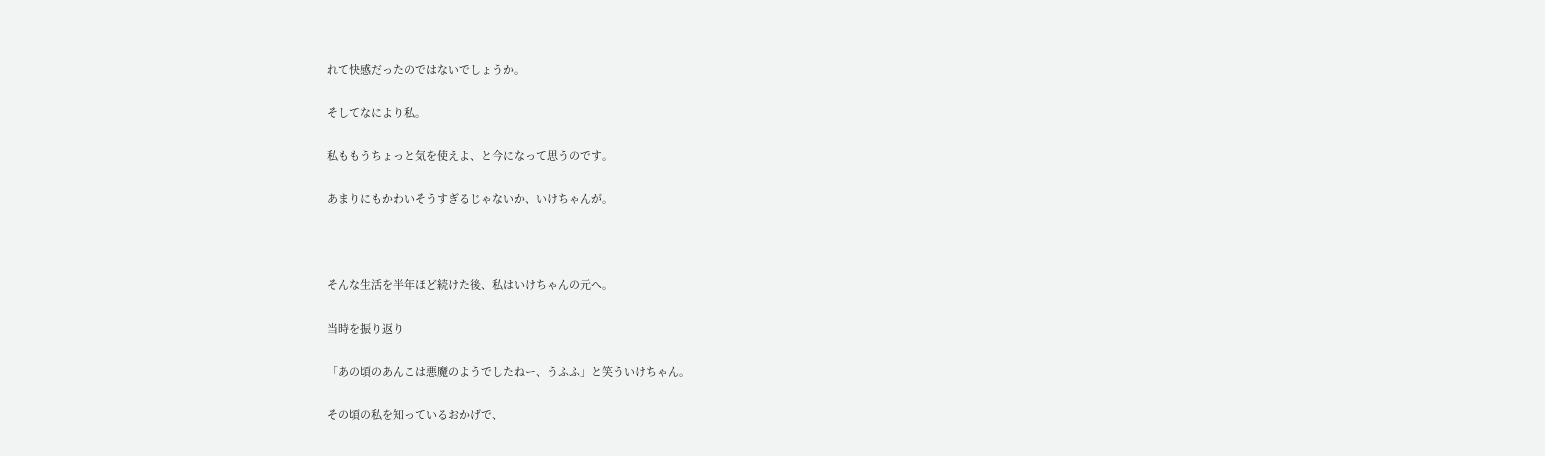れて快感だったのではないでしょうか。

そしてなにより私。

私ももうちょっと気を使えよ、と今になって思うのです。

あまりにもかわいそうすぎるじゃないか、いけちゃんが。



そんな生活を半年ほど続けた後、私はいけちゃんの元へ。

当時を振り返り

「あの頃のあんこは悪魔のようでしたねー、うふふ」と笑ういけちゃん。

その頃の私を知っているおかげで、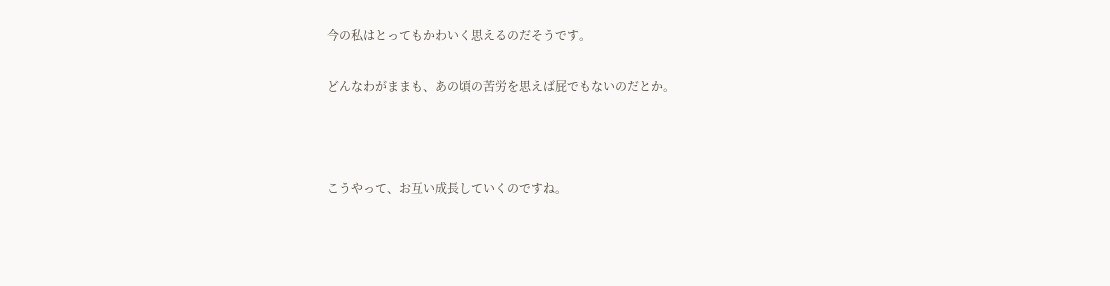今の私はとってもかわいく思えるのだそうです。

どんなわがままも、あの頃の苦労を思えば屁でもないのだとか。



こうやって、お互い成長していくのですね。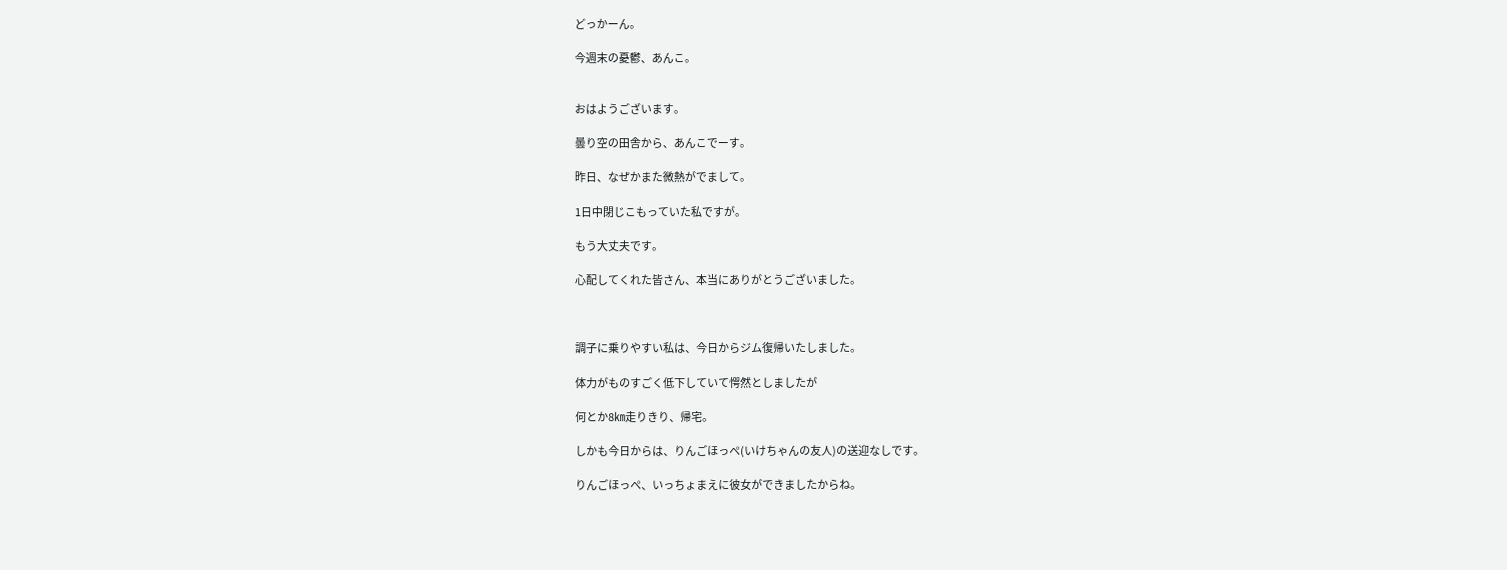どっかーん。

今週末の憂鬱、あんこ。


おはようございます。

曇り空の田舎から、あんこでーす。

昨日、なぜかまた微熱がでまして。

1日中閉じこもっていた私ですが。

もう大丈夫です。

心配してくれた皆さん、本当にありがとうございました。



調子に乗りやすい私は、今日からジム復帰いたしました。

体力がものすごく低下していて愕然としましたが

何とか8㎞走りきり、帰宅。

しかも今日からは、りんごほっぺ(いけちゃんの友人)の送迎なしです。

りんごほっぺ、いっちょまえに彼女ができましたからね。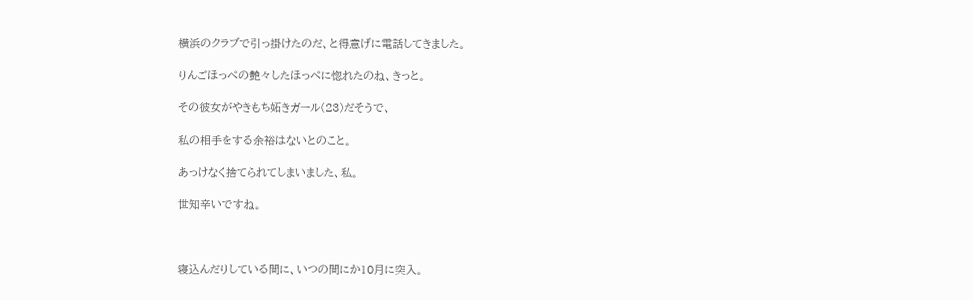横浜のクラブで引っ掛けたのだ、と得意げに電話してきました。

りんごほっぺの艶々したほっぺに惚れたのね、きっと。

その彼女がやきもち妬きガール(23)だそうで、

私の相手をする余裕はないとのこと。

あっけなく捨てられてしまいました、私。

世知辛いですね。



寝込んだりしている間に、いつの間にか10月に突入。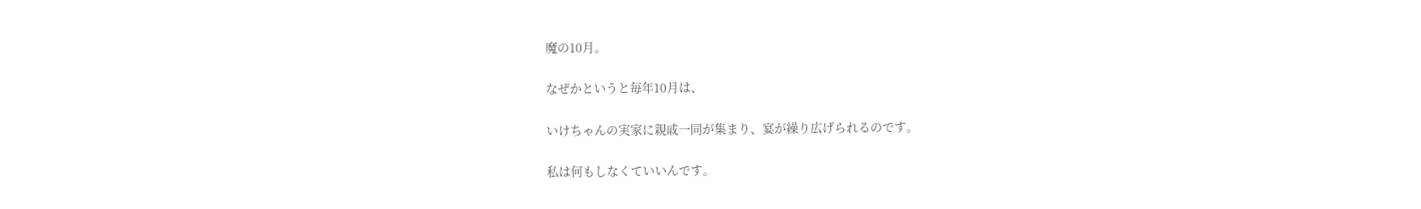魔の10月。

なぜかというと毎年10月は、

いけちゃんの実家に親戚一同が集まり、宴が繰り広げられるのです。

私は何もしなくていいんです。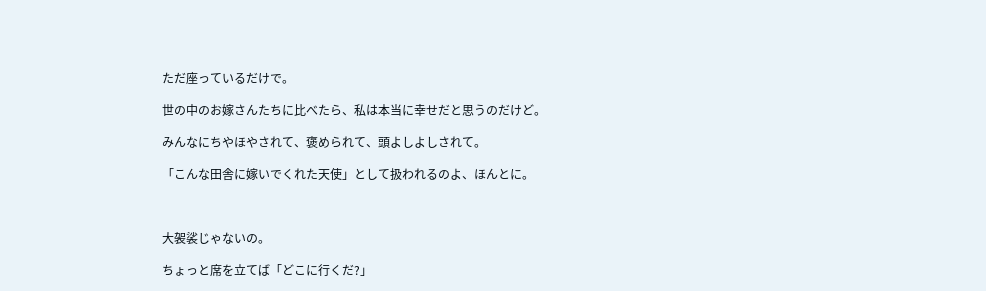ただ座っているだけで。

世の中のお嫁さんたちに比べたら、私は本当に幸せだと思うのだけど。

みんなにちやほやされて、褒められて、頭よしよしされて。

「こんな田舎に嫁いでくれた天使」として扱われるのよ、ほんとに。



大袈裟じゃないの。

ちょっと席を立てば「どこに行くだ?」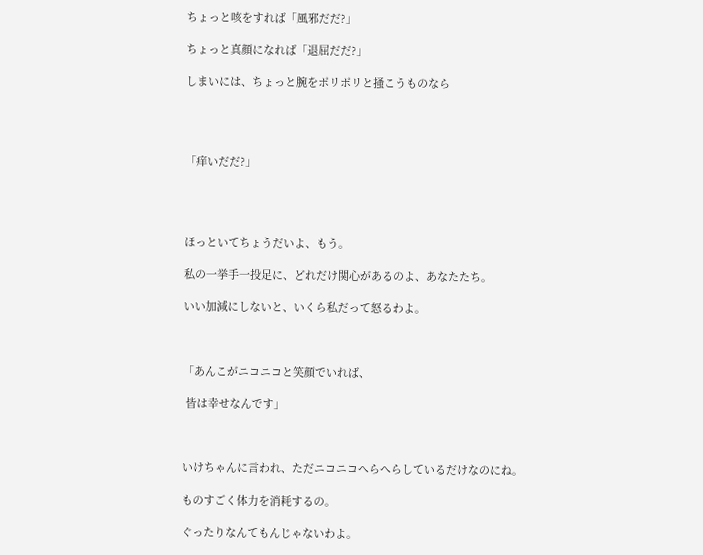ちょっと咳をすれば「風邪だだ?」

ちょっと真顔になれば「退屈だだ?」

しまいには、ちょっと腕をポリポリと掻こうものなら




「痒いだだ?」




ほっといてちょうだいよ、もう。

私の一挙手一投足に、どれだけ関心があるのよ、あなたたち。

いい加減にしないと、いくら私だって怒るわよ。



「あんこがニコニコと笑顔でいれば、

 皆は幸せなんです」



いけちゃんに言われ、ただニコニコへらへらしているだけなのにね。

ものすごく体力を消耗するの。

ぐったりなんてもんじゃないわよ。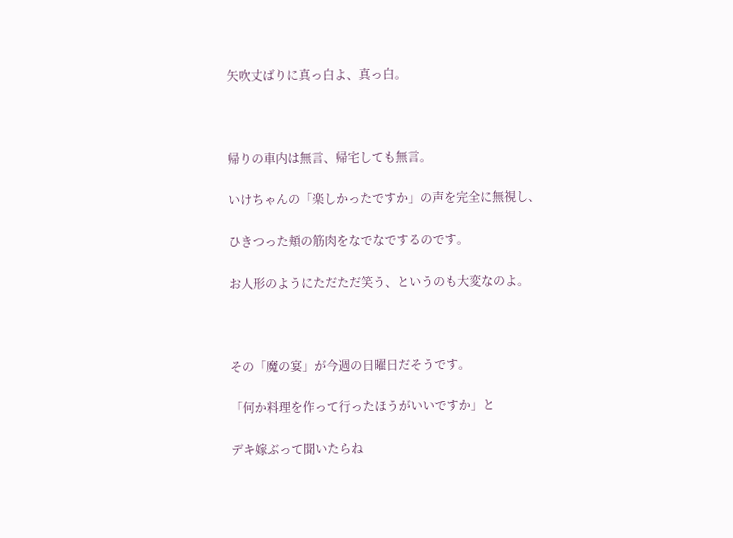矢吹丈ばりに真っ白よ、真っ白。



帰りの車内は無言、帰宅しても無言。

いけちゃんの「楽しかったですか」の声を完全に無視し、

ひきつった頬の筋肉をなでなでするのです。

お人形のようにただただ笑う、というのも大変なのよ。



その「魔の宴」が今週の日曜日だそうです。

「何か料理を作って行ったほうがいいですか」と

デキ嫁ぶって聞いたらね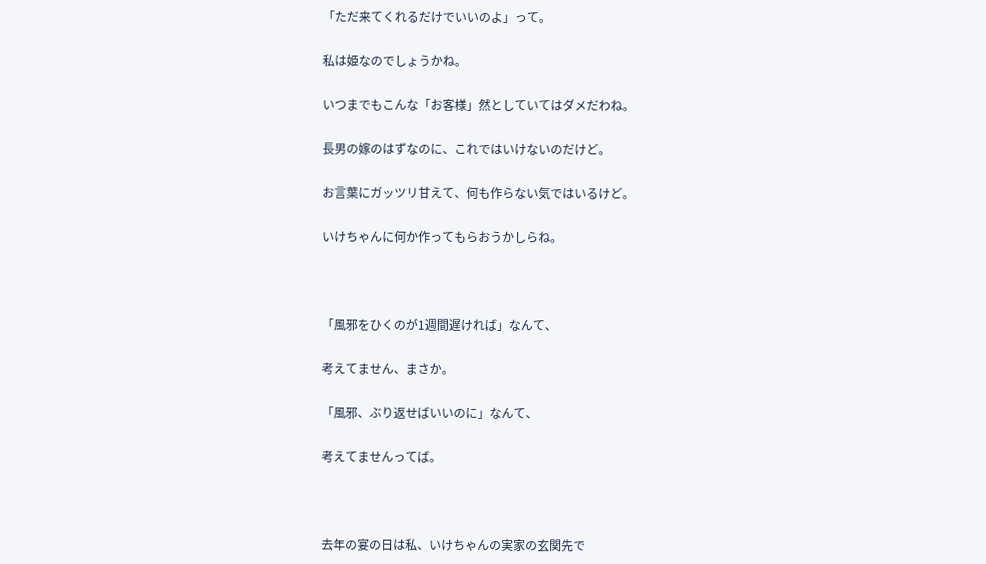「ただ来てくれるだけでいいのよ」って。

私は姫なのでしょうかね。

いつまでもこんな「お客様」然としていてはダメだわね。

長男の嫁のはずなのに、これではいけないのだけど。

お言葉にガッツリ甘えて、何も作らない気ではいるけど。

いけちゃんに何か作ってもらおうかしらね。



「風邪をひくのが1週間遅ければ」なんて、

考えてません、まさか。

「風邪、ぶり返せばいいのに」なんて、

考えてませんってば。



去年の宴の日は私、いけちゃんの実家の玄関先で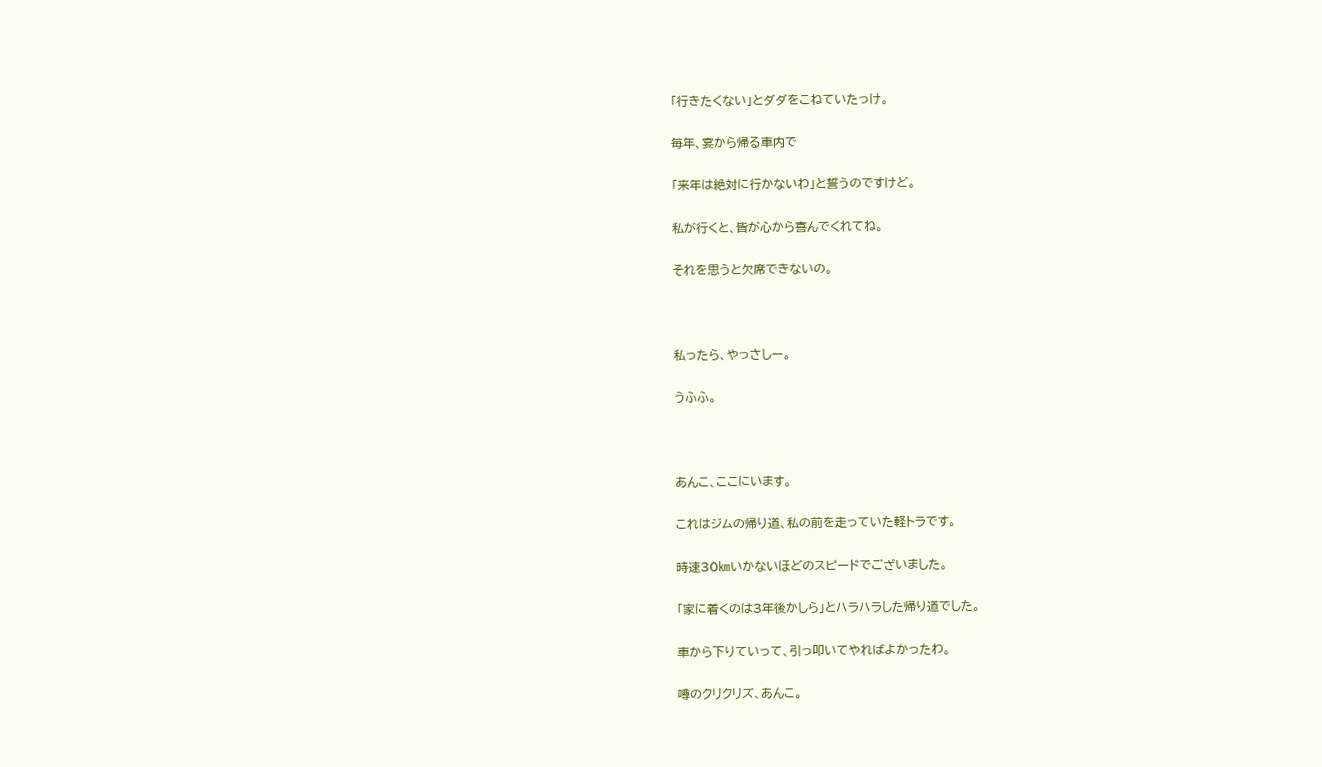「行きたくない」とダダをこねていたっけ。

毎年、宴から帰る車内で

「来年は絶対に行かないわ」と誓うのですけど。

私が行くと、皆が心から喜んでくれてね。

それを思うと欠席できないの。



私ったら、やっさしー。

うふふ。



あんこ、ここにいます。

これはジムの帰り道、私の前を走っていた軽トラです。

時速30㎞いかないほどのスピードでございました。

「家に着くのは3年後かしら」とハラハラした帰り道でした。

車から下りていって、引っ叩いてやればよかったわ。

噂のクリクリズ、あんこ。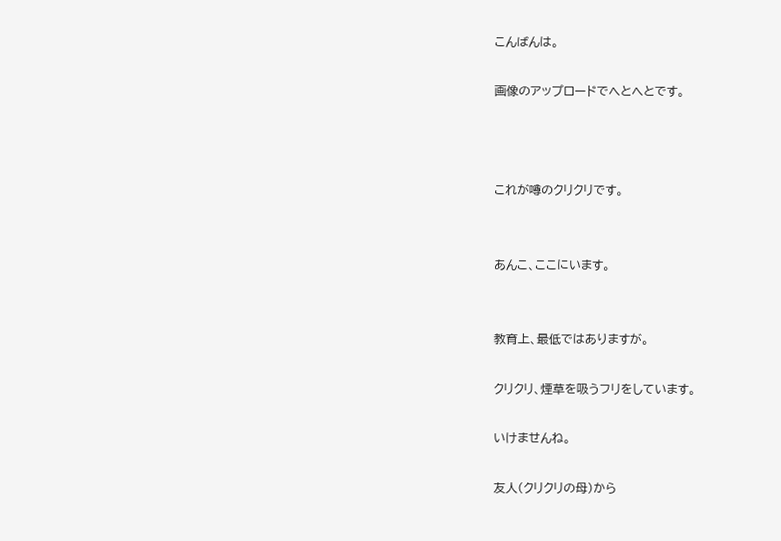こんばんは。

画像のアップロードでへとへとです。



これが噂のクリクリです。


あんこ、ここにいます。


教育上、最低ではありますが。

クリクリ、煙草を吸うフリをしています。

いけませんね。

友人(クリクリの母)から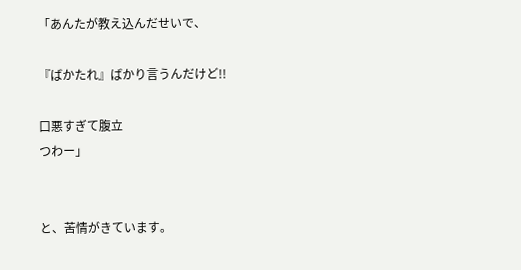「あんたが教え込んだせいで、

『ばかたれ』ばかり言うんだけど!!

口悪すぎて腹立
つわー」


と、苦情がきています。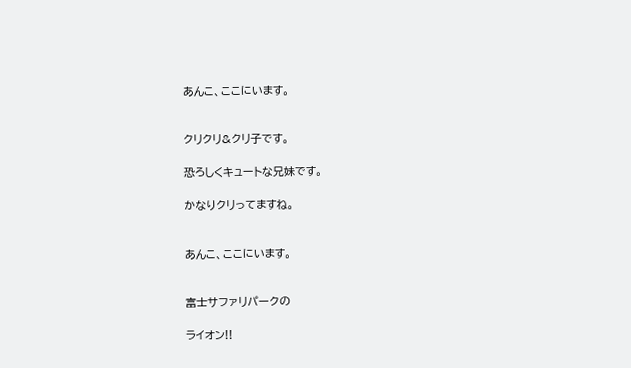あんこ、ここにいます。


クリクリ&クリ子です。

恐ろしくキュートな兄妹です。

かなりクリってますね。


あんこ、ここにいます。


富士サファリパークの

ライオン!!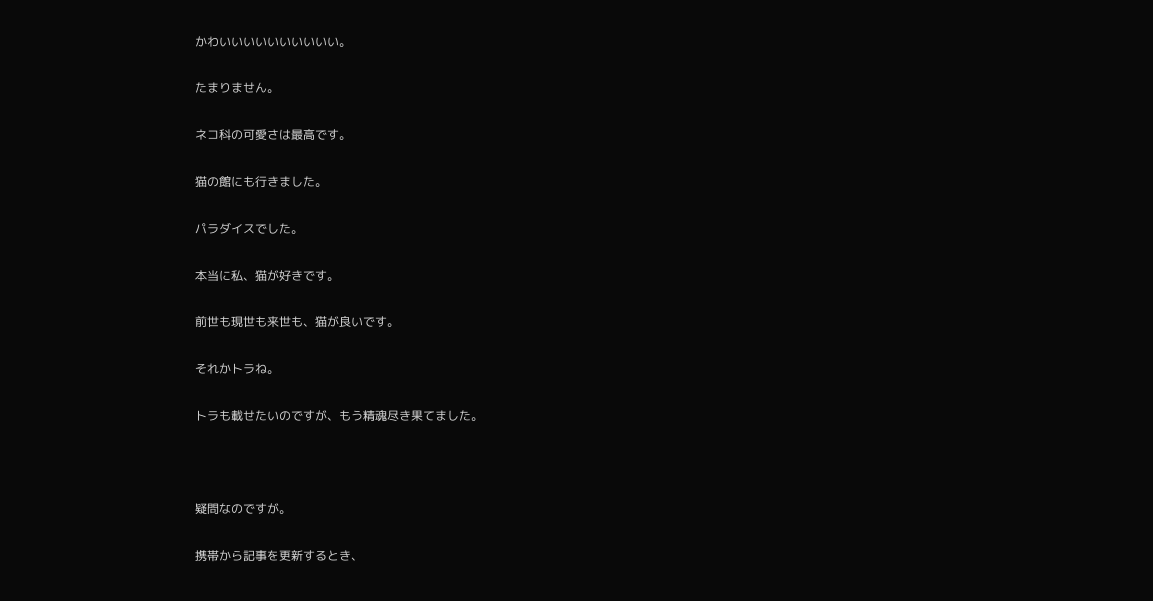かわいいいいいいいいいい。

たまりません。

ネコ科の可愛さは最高です。

猫の館にも行きました。

パラダイスでした。

本当に私、猫が好きです。

前世も現世も来世も、猫が良いです。

それかトラね。

トラも載せたいのですが、もう精魂尽き果てました。



疑問なのですが。

携帯から記事を更新するとき、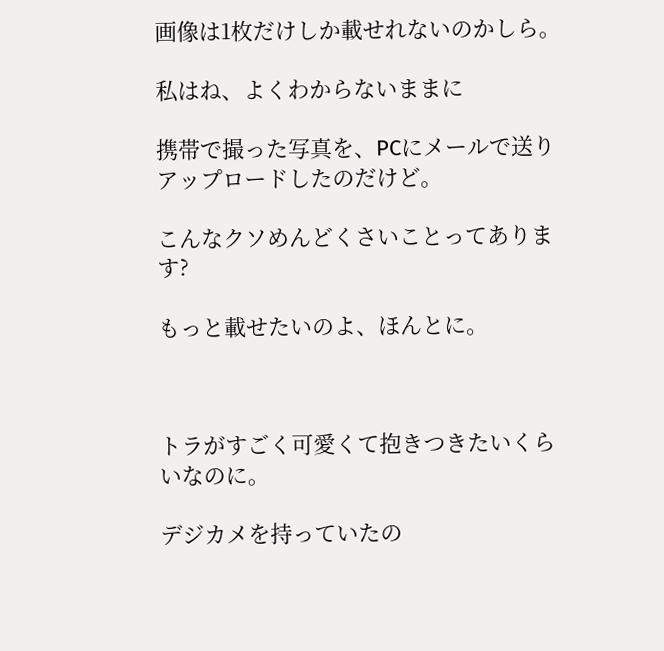画像は1枚だけしか載せれないのかしら。

私はね、よくわからないままに

携帯で撮った写真を、PCにメールで送りアップロードしたのだけど。

こんなクソめんどくさいことってあります?

もっと載せたいのよ、ほんとに。



トラがすごく可愛くて抱きつきたいくらいなのに。

デジカメを持っていたの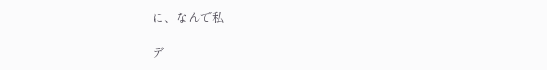に、なんで私

デ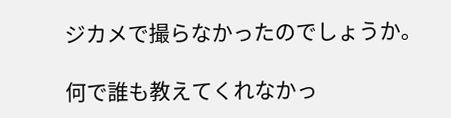ジカメで撮らなかったのでしょうか。

何で誰も教えてくれなかっ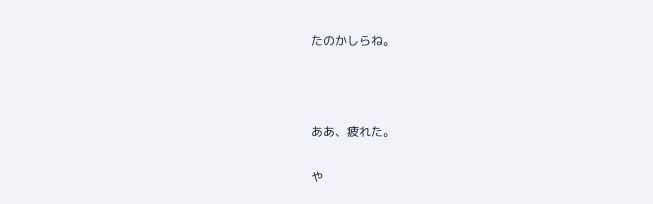たのかしらね。



ああ、疲れた。

や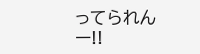ってられんー!!